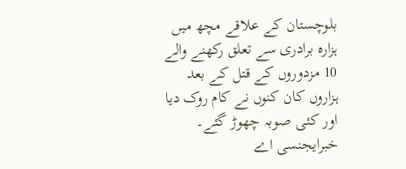بلوچستان کے علاقے مچھ میں ہزارہ برادری سے تعلق رکھنے والے 10 مزدوروں کے قتل کے بعد ہزاروں کان کنوں نے کام روک دیا اور کئی صوبہ چھوڑ گئے۔
خبرایجنسی اے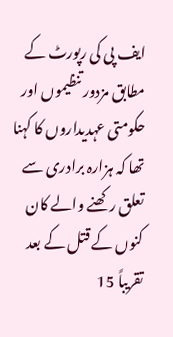ایف پی کی رپورٹ کے مطابق مزدور تنظیموں اور حکومتی عہدیداروں کا کہنا تھا کہ ہزارہ برادری سے تعلق رکھنے والے کان کنوں کے قتل کے بعد تقریباً 15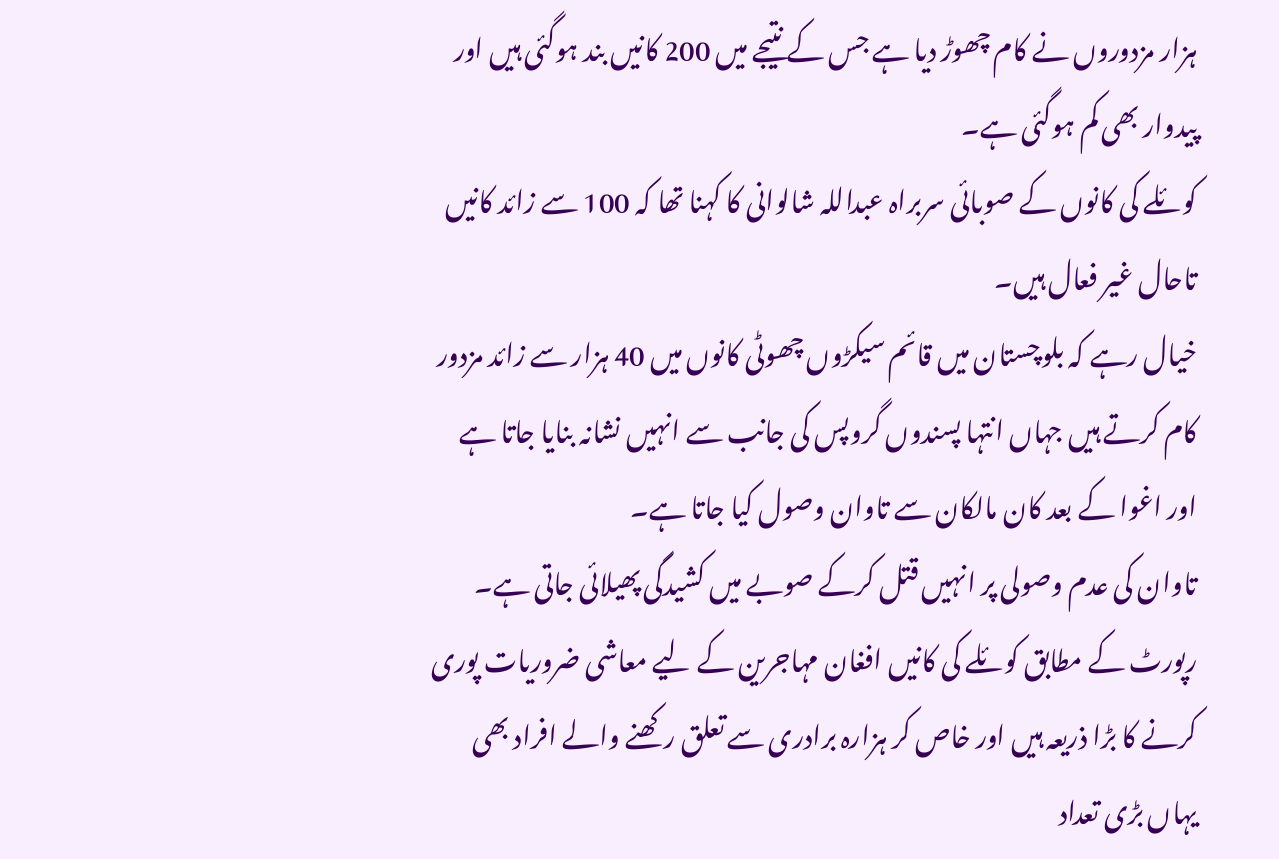ہزار مزدوروں نے کام چھوڑ دیا ہے جس کے نتیجے میں 200 کانیں بند ہوگئی ہیں اور پیدوار بھی کم ہوگئی ہے۔
کوئلے کی کانوں کے صوبائی سربراہ عبداللہ شالوانی کا کہنا تھا کہ 100 سے زائد کانیں تاحال غیر فعال ہیں۔
خیال رہے کہ بلوچستان میں قائم سیکڑوں چھوٹی کانوں میں 40 ہزار سے زائد مزدور کام کرتے ہیں جہاں انتہا پسندوں گروپس کی جانب سے انہیں نشانہ بنایا جاتا ہے اور اغوا کے بعد کان مالکان سے تاوان وصول کیا جاتا ہے۔
تاوان کی عدم وصولی پر انہیں قتل کرکے صوبے میں کشیدگی پھیلائی جاتی ہے۔
رپورٹ کے مطابق کوئلے کی کانیں افغان مہاجرین کے لیے معاشی ضروریات پوری کرنے کا بڑا ذریعہ ہیں اور خاص کر ہزارہ برادری سے تعلق رکھنے والے افراد بھی یہاں بڑی تعداد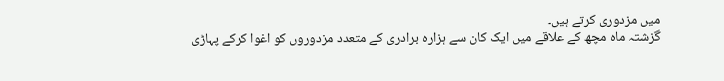میں مزدوری کرتے ہیں۔
گزشتہ ماہ مچھ کے علاقے میں ایک کان سے ہزارہ برادری کے متعدد مزدوروں کو اغوا کرکے پہاڑی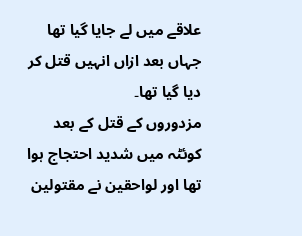علاقے میں لے جایا گیا تھا جہاں بعد ازاں انہیں قتل کر دیا گیا تھا۔
مزدوروں کے قتل کے بعد کوئٹہ میں شدید احتجاج ہوا تھا اور لواحقین نے مقتولین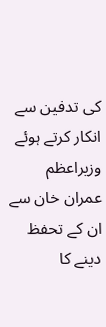کی تدفین سے انکار کرتے ہوئے وزیراعظم عمران خان سے ان کے تحفظ دینے کا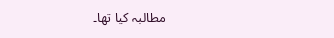مطالبہ کیا تھا۔